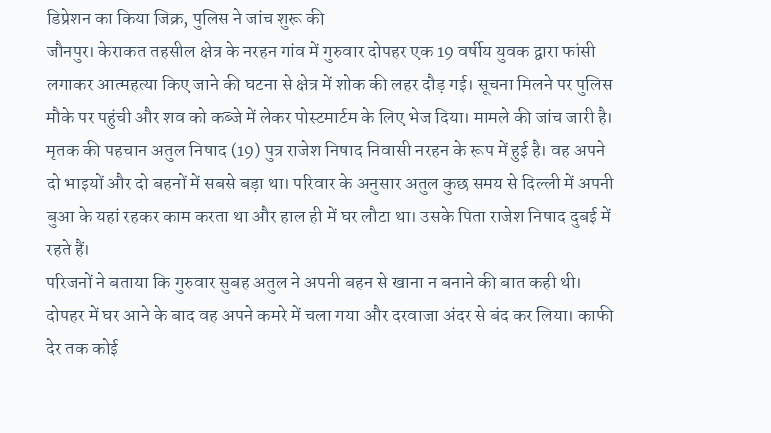डिप्रेशन का किया जिक्र, पुलिस ने जांच शुरू की
जौनपुर। केराकत तहसील क्षेत्र के नरहन गांव में गुरुवार दोपहर एक 19 वर्षीय युवक द्वारा फांसी लगाकर आत्महत्या किए जाने की घटना से क्षेत्र में शोक की लहर दौड़ गई। सूचना मिलने पर पुलिस मौके पर पहुंची और शव को कब्जे में लेकर पोस्टमार्टम के लिए भेज दिया। मामले की जांच जारी है।
मृतक की पहचान अतुल निषाद (19) पुत्र राजेश निषाद निवासी नरहन के रूप में हुई है। वह अपने दो भाइयों और दो बहनों में सबसे बड़ा था। परिवार के अनुसार अतुल कुछ समय से दिल्ली में अपनी बुआ के यहां रहकर काम करता था और हाल ही में घर लौटा था। उसके पिता राजेश निषाद दुबई में रहते हैं।
परिजनों ने बताया कि गुरुवार सुबह अतुल ने अपनी बहन से खाना न बनाने की बात कही थी। दोपहर में घर आने के बाद वह अपने कमरे में चला गया और दरवाजा अंदर से बंद कर लिया। काफी देर तक कोई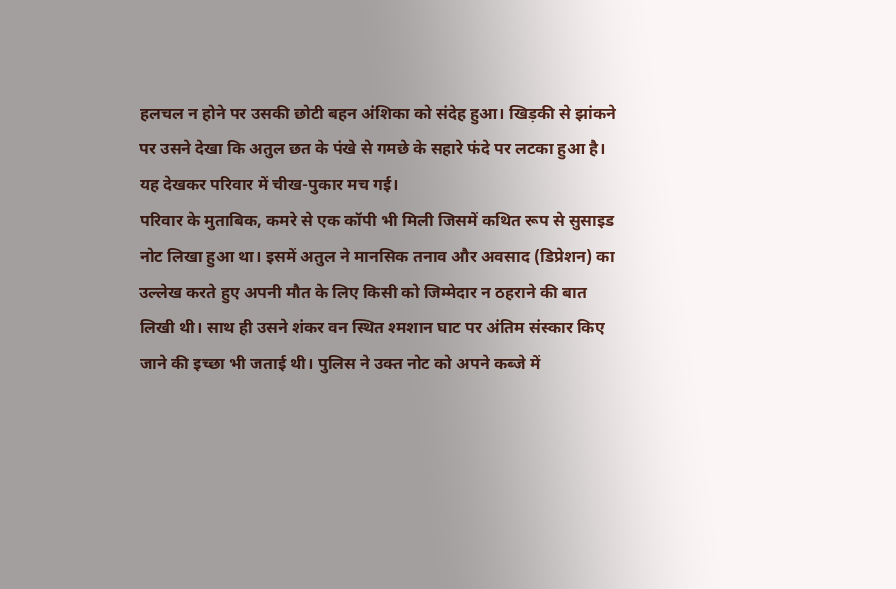हलचल न होने पर उसकी छोटी बहन अंशिका को संदेह हुआ। खिड़की से झांकने पर उसने देखा कि अतुल छत के पंखे से गमछे के सहारे फंदे पर लटका हुआ है। यह देखकर परिवार में चीख-पुकार मच गई।
परिवार के मुताबिक, कमरे से एक कॉपी भी मिली जिसमें कथित रूप से सुसाइड नोट लिखा हुआ था। इसमें अतुल ने मानसिक तनाव और अवसाद (डिप्रेशन) का उल्लेख करते हुए अपनी मौत के लिए किसी को जिम्मेदार न ठहराने की बात लिखी थी। साथ ही उसने शंकर वन स्थित श्मशान घाट पर अंतिम संस्कार किए जाने की इच्छा भी जताई थी। पुलिस ने उक्त नोट को अपने कब्जे में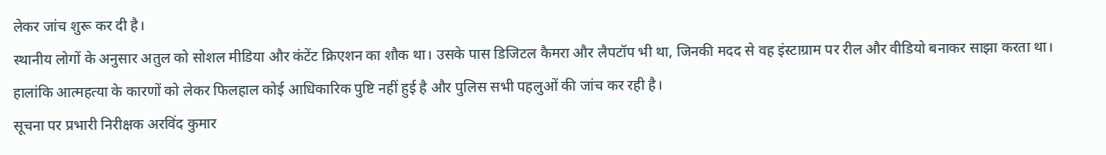लेकर जांच शुरू कर दी है।
स्थानीय लोगों के अनुसार अतुल को सोशल मीडिया और कंटेंट क्रिएशन का शौक था। उसके पास डिजिटल कैमरा और लैपटॉप भी था, जिनकी मदद से वह इंस्टाग्राम पर रील और वीडियो बनाकर साझा करता था। हालांकि आत्महत्या के कारणों को लेकर फिलहाल कोई आधिकारिक पुष्टि नहीं हुई है और पुलिस सभी पहलुओं की जांच कर रही है।
सूचना पर प्रभारी निरीक्षक अरविंद कुमार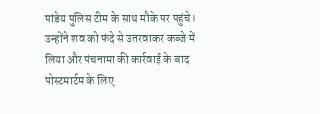पांडेय पुलिस टीम के साथ मौके पर पहुंचे। उन्होंने शव को फंदे से उतरवाकर कब्जे में लिया और पंचनामा की कार्रवाई के बाद पोस्टमार्टम के लिए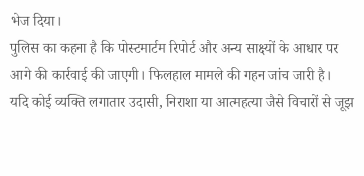भेज दिया।
पुलिस का कहना है कि पोस्टमार्टम रिपोर्ट और अन्य साक्ष्यों के आधार पर आगे की कार्रवाई की जाएगी। फिलहाल मामले की गहन जांच जारी है।
यदि कोई व्यक्ति लगातार उदासी, निराशा या आत्महत्या जैसे विचारों से जूझ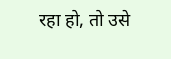रहा हो, तो उसे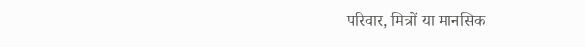परिवार, मित्रों या मानसिक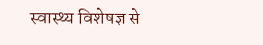स्वास्थ्य विशेषज्ञ से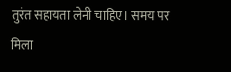तुरंत सहायता लेनी चाहिए। समय पर मिला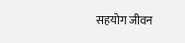सहयोग जीवन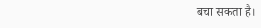बचा सकता है।